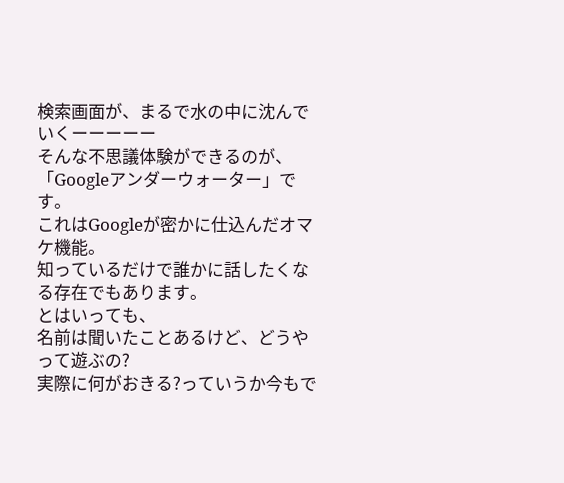検索画面が、まるで水の中に沈んでいくーーーーー
そんな不思議体験ができるのが、「Googleアンダーウォーター」です。
これはGoogleが密かに仕込んだオマケ機能。
知っているだけで誰かに話したくなる存在でもあります。
とはいっても、
名前は聞いたことあるけど、どうやって遊ぶの?
実際に何がおきる?っていうか今もで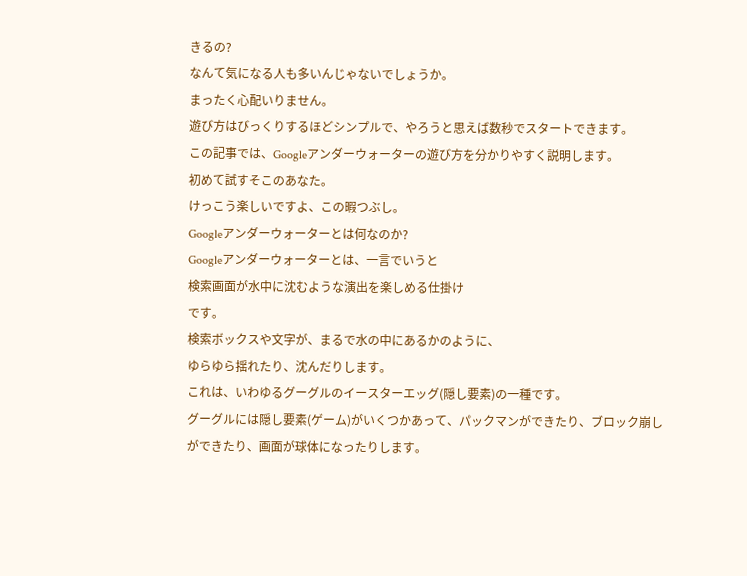きるの?
なんて気になる人も多いんじゃないでしょうか。
まったく心配いりません。
遊び方はびっくりするほどシンプルで、やろうと思えば数秒でスタートできます。
この記事では、Googleアンダーウォーターの遊び方を分かりやすく説明します。
初めて試すそこのあなた。
けっこう楽しいですよ、この暇つぶし。
Googleアンダーウォーターとは何なのか?
Googleアンダーウォーターとは、一言でいうと
検索画面が水中に沈むような演出を楽しめる仕掛け
です。
検索ボックスや文字が、まるで水の中にあるかのように、
ゆらゆら揺れたり、沈んだりします。
これは、いわゆるグーグルのイースターエッグ(隠し要素)の一種です。
グーグルには隠し要素(ゲーム)がいくつかあって、パックマンができたり、ブロック崩しができたり、画面が球体になったりします。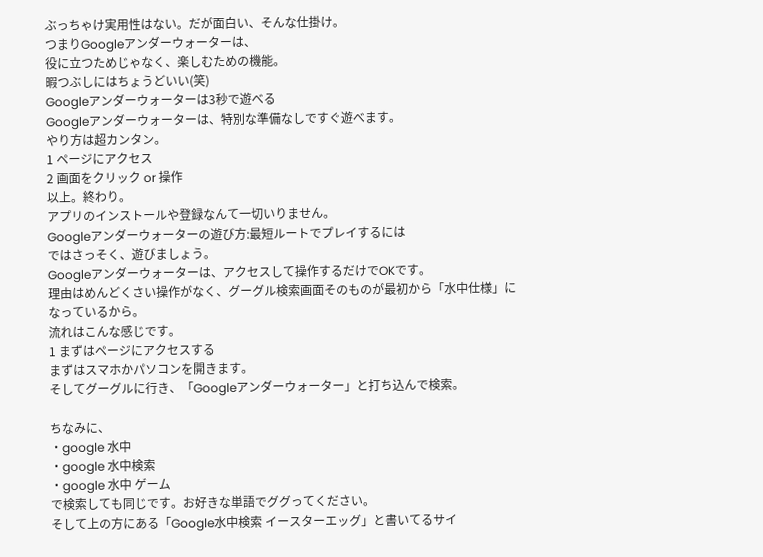ぶっちゃけ実用性はない。だが面白い、そんな仕掛け。
つまりGoogleアンダーウォーターは、
役に立つためじゃなく、楽しむための機能。
暇つぶしにはちょうどいい(笑)
Googleアンダーウォーターは3秒で遊べる
Googleアンダーウォーターは、特別な準備なしですぐ遊べます。
やり方は超カンタン。
1 ページにアクセス
2 画面をクリック or 操作
以上。終わり。
アプリのインストールや登録なんて一切いりません。
Googleアンダーウォーターの遊び方:最短ルートでプレイするには
ではさっそく、遊びましょう。
Googleアンダーウォーターは、アクセスして操作するだけでOKです。
理由はめんどくさい操作がなく、グーグル検索画面そのものが最初から「水中仕様」になっているから。
流れはこんな感じです。
1 まずはページにアクセスする
まずはスマホかパソコンを開きます。
そしてグーグルに行き、「Googleアンダーウォーター」と打ち込んで検索。

ちなみに、
・google 水中
・google 水中検索
・google 水中 ゲーム
で検索しても同じです。お好きな単語でググってください。
そして上の方にある「Google水中検索 イースターエッグ」と書いてるサイ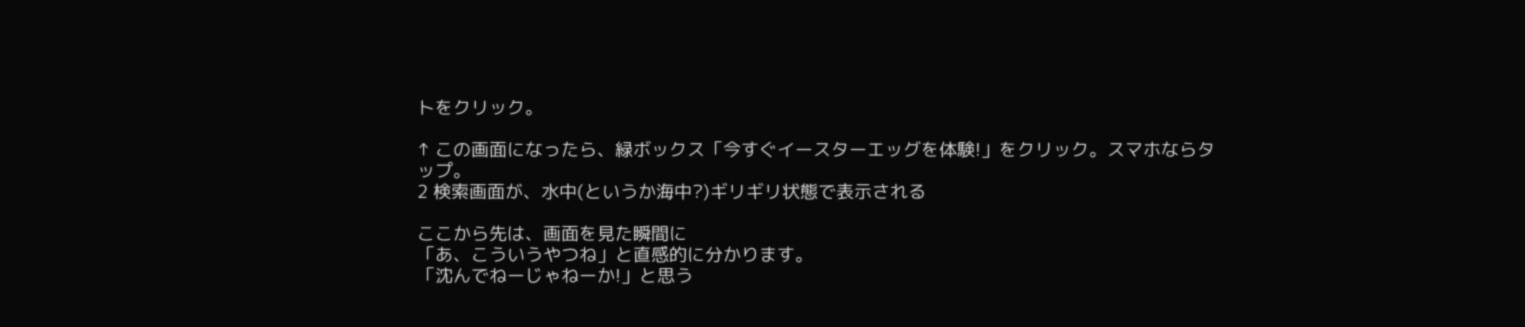トをクリック。

↑ この画面になったら、緑ボックス「今すぐイースターエッグを体験!」をクリック。スマホならタップ。
2 検索画面が、水中(というか海中?)ギリギリ状態で表示される

ここから先は、画面を見た瞬間に
「あ、こういうやつね」と直感的に分かります。
「沈んでねーじゃねーか!」と思う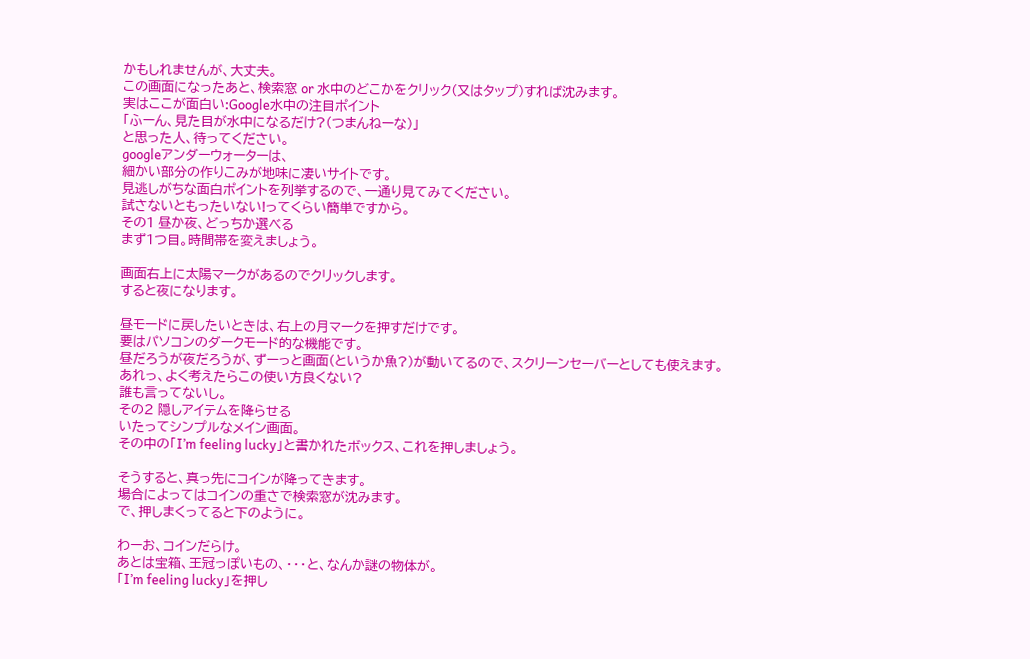かもしれませんが、大丈夫。
この画面になったあと、検索窓 or 水中のどこかをクリック(又はタップ)すれば沈みます。
実はここが面白い:Google水中の注目ポイント
「ふーん、見た目が水中になるだけ?(つまんねーな)」
と思った人、待ってください。
googleアンダーウォーターは、
細かい部分の作りこみが地味に凄いサイトです。
見逃しがちな面白ポイントを列挙するので、一通り見てみてください。
試さないともったいない!ってくらい簡単ですから。
その1 昼か夜、どっちか選べる
まず1つ目。時間帯を変えましょう。

画面右上に太陽マークがあるのでクリックします。
すると夜になります。

昼モードに戻したいときは、右上の月マークを押すだけです。
要はパソコンのダークモード的な機能です。
昼だろうが夜だろうが、ずーっと画面(というか魚?)が動いてるので、スクリーンセーバーとしても使えます。
あれっ、よく考えたらこの使い方良くない?
誰も言ってないし。
その2 隠しアイテムを降らせる
いたってシンプルなメイン画面。
その中の「I’m feeling lucky」と書かれたボックス、これを押しましょう。

そうすると、真っ先にコインが降ってきます。
場合によってはコインの重さで検索窓が沈みます。
で、押しまくってると下のように。

わーお、コインだらけ。
あとは宝箱、王冠っぽいもの、・・・と、なんか謎の物体が。
「I’m feeling lucky」を押し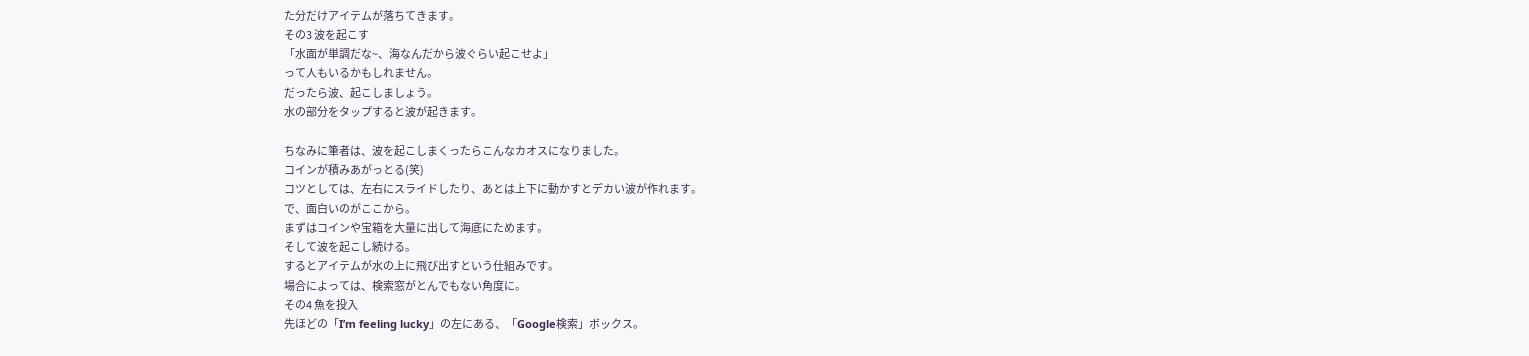た分だけアイテムが落ちてきます。
その3 波を起こす
「水面が単調だな~、海なんだから波ぐらい起こせよ」
って人もいるかもしれません。
だったら波、起こしましょう。
水の部分をタップすると波が起きます。

ちなみに筆者は、波を起こしまくったらこんなカオスになりました。
コインが積みあがっとる(笑)
コツとしては、左右にスライドしたり、あとは上下に動かすとデカい波が作れます。
で、面白いのがここから。
まずはコインや宝箱を大量に出して海底にためます。
そして波を起こし続ける。
するとアイテムが水の上に飛び出すという仕組みです。
場合によっては、検索窓がとんでもない角度に。
その4 魚を投入
先ほどの「I’m feeling lucky」の左にある、「Google検索」ボックス。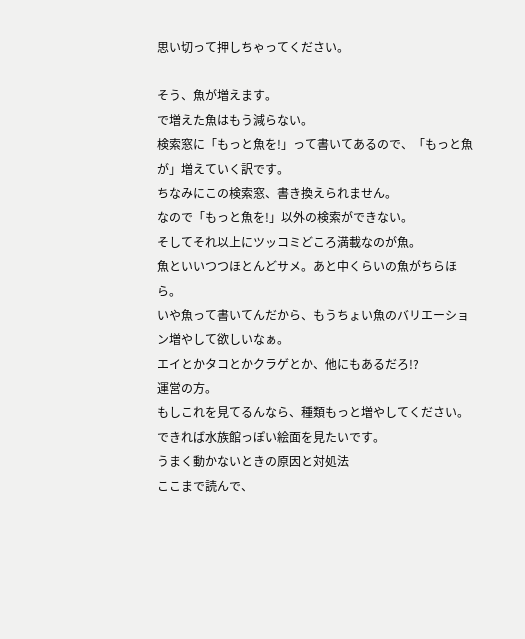思い切って押しちゃってください。

そう、魚が増えます。
で増えた魚はもう減らない。
検索窓に「もっと魚を!」って書いてあるので、「もっと魚が」増えていく訳です。
ちなみにこの検索窓、書き換えられません。
なので「もっと魚を!」以外の検索ができない。
そしてそれ以上にツッコミどころ満載なのが魚。
魚といいつつほとんどサメ。あと中くらいの魚がちらほら。
いや魚って書いてんだから、もうちょい魚のバリエーション増やして欲しいなぁ。
エイとかタコとかクラゲとか、他にもあるだろ!?
運営の方。
もしこれを見てるんなら、種類もっと増やしてください。
できれば水族館っぽい絵面を見たいです。
うまく動かないときの原因と対処法
ここまで読んで、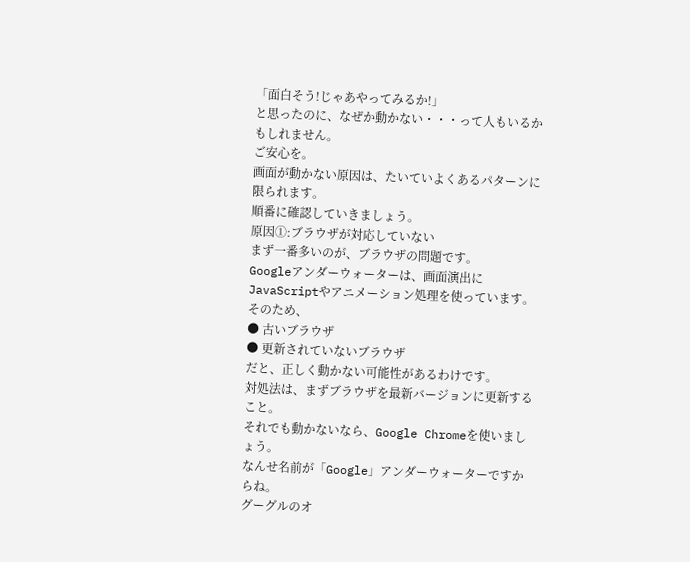「面白そう!じゃあやってみるか!」
と思ったのに、なぜか動かない・・・って人もいるかもしれません。
ご安心を。
画面が動かない原因は、たいていよくあるパターンに限られます。
順番に確認していきましょう。
原因①:ブラウザが対応していない
まず一番多いのが、ブラウザの問題です。
Googleアンダーウォーターは、画面演出にJavaScriptやアニメーション処理を使っています。
そのため、
● 古いブラウザ
● 更新されていないブラウザ
だと、正しく動かない可能性があるわけです。
対処法は、まずブラウザを最新バージョンに更新すること。
それでも動かないなら、Google Chromeを使いましょう。
なんせ名前が「Google」アンダーウォーターですからね。
グーグルのオ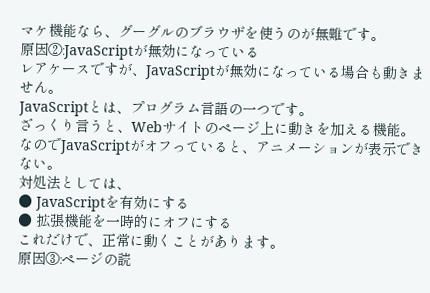マケ機能なら、グーグルのブラウザを使うのが無難です。
原因②:JavaScriptが無効になっている
レアケースですが、JavaScriptが無効になっている場合も動きません。
JavaScriptとは、プログラム言語の一つです。
ざっくり言うと、Webサイトのページ上に動きを加える機能。
なのでJavaScriptがオフっていると、アニメーションが表示できない。
対処法としては、
● JavaScriptを有効にする
● 拡張機能を一時的にオフにする
これだけで、正常に動くことがあります。
原因③:ページの読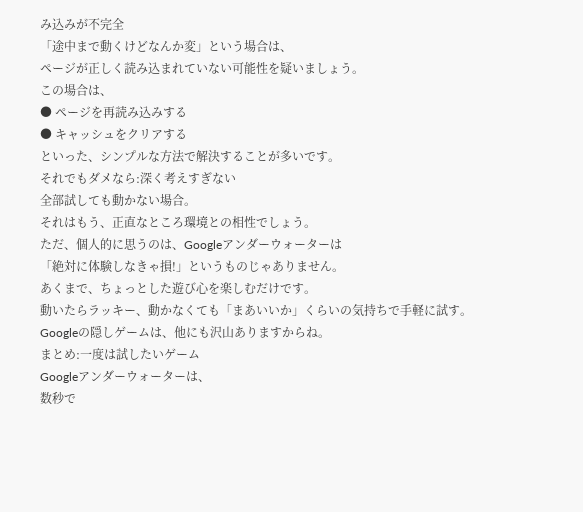み込みが不完全
「途中まで動くけどなんか変」という場合は、
ページが正しく読み込まれていない可能性を疑いましょう。
この場合は、
● ページを再読み込みする
● キャッシュをクリアする
といった、シンプルな方法で解決することが多いです。
それでもダメなら:深く考えすぎない
全部試しても動かない場合。
それはもう、正直なところ環境との相性でしょう。
ただ、個人的に思うのは、Googleアンダーウォーターは
「絶対に体験しなきゃ損!」というものじゃありません。
あくまで、ちょっとした遊び心を楽しむだけです。
動いたらラッキー、動かなくても「まあいいか」くらいの気持ちで手軽に試す。
Googleの隠しゲームは、他にも沢山ありますからね。
まとめ:一度は試したいゲーム
Googleアンダーウォーターは、
数秒で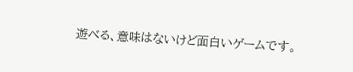遊べる、意味はないけど面白いゲームです。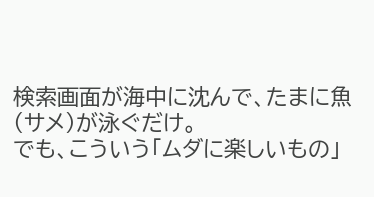検索画面が海中に沈んで、たまに魚(サメ)が泳ぐだけ。
でも、こういう「ムダに楽しいもの」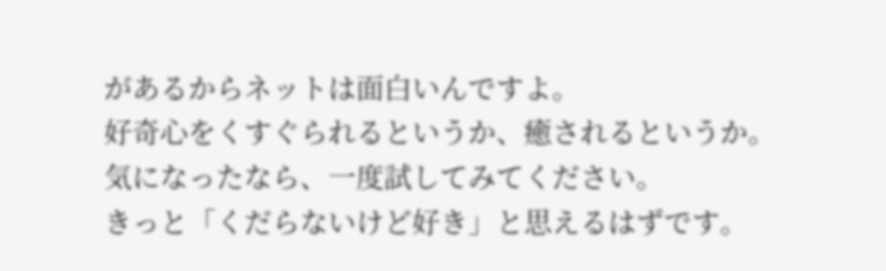があるからネットは面白いんですよ。
好奇心をくすぐられるというか、癒されるというか。
気になったなら、一度試してみてください。
きっと「くだらないけど好き」と思えるはずです。